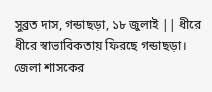সুব্রত দাস, গন্ডাছড়া, ১৮ জুলাই || ধীরে ধীরে স্বাভাবিকতায় ফিরছে গন্ডাছড়া। জেলা শাসকের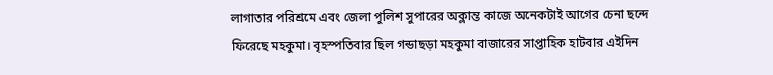লাগাতার পরিশ্রমে এবং জেলা পুলিশ সুপারের অক্লান্ত কাজে অনেকটাই আগের চেনা ছন্দে ফিরেছে মহকুমা। বৃহস্পতিবার ছিল গন্ডাছড়া মহকুমা বাজারের সাপ্তাহিক হাটবার এইদিন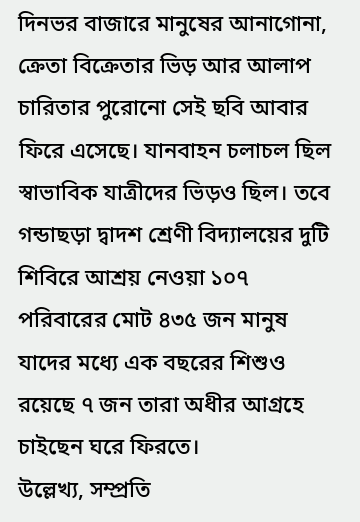দিনভর বাজারে মানুষের আনাগোনা, ক্রেতা বিক্রেতার ভিড় আর আলাপ চারিতার পুরোনো সেই ছবি আবার ফিরে এসেছে। যানবাহন চলাচল ছিল স্বাভাবিক যাত্রীদের ভিড়ও ছিল। তবে গন্ডাছড়া দ্বাদশ শ্রেণী বিদ্যালয়ের দুটি শিবিরে আশ্রয় নেওয়া ১০৭ পরিবারের মোট ৪৩৫ জন মানুষ যাদের মধ্যে এক বছরের শিশুও রয়েছে ৭ জন তারা অধীর আগ্রহে চাইছেন ঘরে ফিরতে।
উল্লেখ্য, সম্প্রতি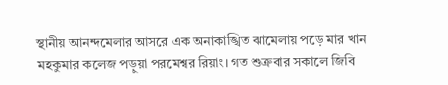স্থানীয় আনন্দমেলার আসরে এক অনাকাঙ্খিত ঝামেলায় পড়ে মার খান মহকুমার কলেজ পড়ুয়া পরমেশ্বর রিয়াং। গত শুক্রবার সকালে জিবি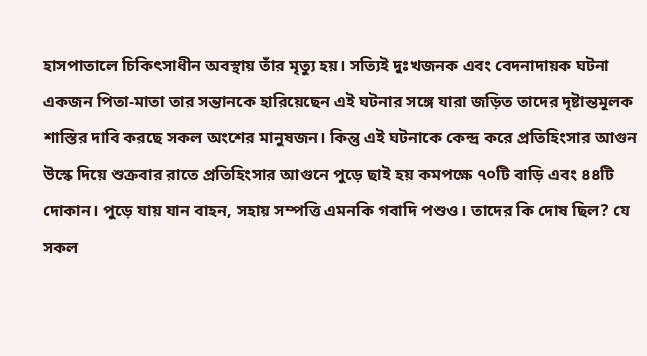হাসপাতালে চিকিৎসাধীন অবস্থায় তাঁর মৃত্যু হয়। সত্যিই দুঃখজনক এবং বেদনাদায়ক ঘটনা একজন পিতা-মাতা তার সন্তানকে হারিয়েছেন এই ঘটনার সঙ্গে যারা জড়িত তাদের দৃষ্টান্তমূলক শাস্তির দাবি করছে সকল অংশের মানুষজন। কিন্তু এই ঘটনাকে কেন্দ্র করে প্রতিহিংসার আগুন উস্কে দিয়ে শুক্রবার রাতে প্রতিহিংসার আগুনে পুড়ে ছাই হয় কমপক্ষে ৭০টি বাড়ি এবং ৪৪টি দোকান। পুড়ে যায় যান বাহন, সহায় সম্পত্তি এমনকি গবাদি পশুও। তাদের কি দোষ ছিল? যে সকল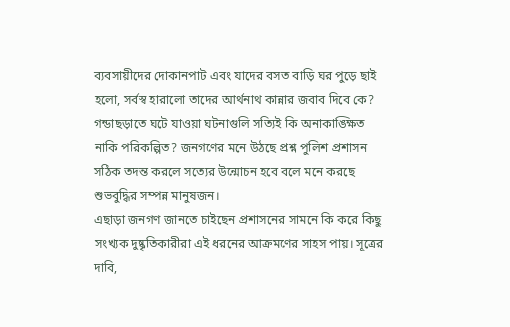ব্যবসায়ীদের দোকানপাট এবং যাদের বসত বাড়ি ঘর পুড়ে ছাই হলো, সর্বস্ব হারালো তাদের আর্থনাথ কান্নার জবাব দিবে কে? গন্ডাছড়াতে ঘটে যাওয়া ঘটনাগুলি সত্যিই কি অনাকাঙ্ক্ষিত নাকি পরিকল্পিত? জনগণের মনে উঠছে প্রশ্ন পুলিশ প্রশাসন সঠিক তদন্ত করলে সত্যের উন্মোচন হবে বলে মনে করছে শুভবুদ্ধির সম্পন্ন মানুষজন।
এছাড়া জনগণ জানতে চাইছেন প্রশাসনের সামনে কি করে কিছু সংখ্যক দুষ্কৃতিকারীরা এই ধরনের আক্রমণের সাহস পায়। সূত্রের দাবি,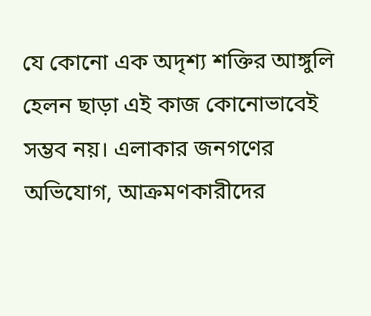যে কোনো এক অদৃশ্য শক্তির আঙ্গুলি হেলন ছাড়া এই কাজ কোনোভাবেই সম্ভব নয়। এলাকার জনগণের অভিযোগ, আক্রমণকারীদের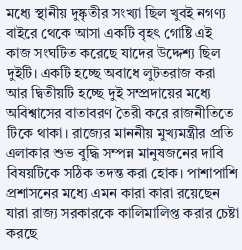মধ্যে স্থানীয় দুষ্কৃতীর সংখ্যা ছিল খুবই নগণ্য বাইরে থেকে আসা একটি বৃহৎ গোষ্টি এই কাজ সংঘটিত করেছে যাদের উদ্দেশ্য ছিল দুইটি। একটি হচ্ছে অবাধে লুটতরাজ করা আর দ্বিতীয়টি হচ্ছে দুই সম্প্রদায়ের মধ্যে অবিশ্বাসের বাতাবরণ তৈরী করে রাজনীতিতে টিকে থাকা। রাজ্যের মাননীয় মুখ্যমন্ত্রীর প্রতি এলাকার শুভ বুদ্ধি সম্পন্ন মানুষজনের দাবি বিষয়টিকে সঠিক তদন্ত করা হোক। পাশাপাশি প্রশাসনের মধ্যে এমন কারা কারা রয়েছেন যারা রাজ্য সরকারকে কালিমালিপ্ত করার চেষ্টা করছে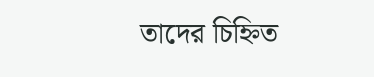তাদের চিহ্নিত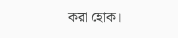করা হোক।